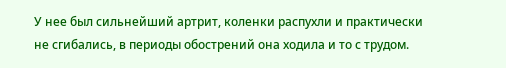У нее был сильнейший артрит, коленки распухли и практически не сгибались, в периоды обострений она ходила и то с трудом.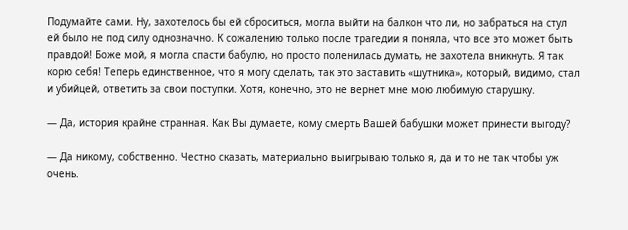Подумайте сами. Ну, захотелось бы ей сброситься, могла выйти на балкон что ли, но забраться на стул ей было не под силу однозначно. К сожалению только после трагедии я поняла, что все это может быть правдой! Боже мой, я могла спасти бабулю, но просто поленилась думать, не захотела вникнуть. Я так корю себя! Теперь единственное, что я могу сделать, так это заставить «шутника», который, видимо, стал и убийцей, ответить за свои поступки. Хотя, конечно, это не вернет мне мою любимую старушку.

— Да, история крайне странная. Как Вы думаете, кому смерть Вашей бабушки может принести выгоду?

— Да никому, собственно. Честно сказать, материально выигрываю только я, да и то не так чтобы уж очень.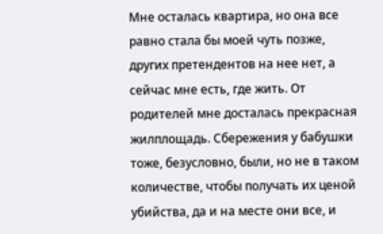Мне осталась квартира, но она все равно стала бы моей чуть позже, других претендентов на нее нет, а сейчас мне есть, где жить. От родителей мне досталась прекрасная жилплощадь. Сбережения у бабушки тоже, безусловно, были, но не в таком количестве, чтобы получать их ценой убийства, да и на месте они все, и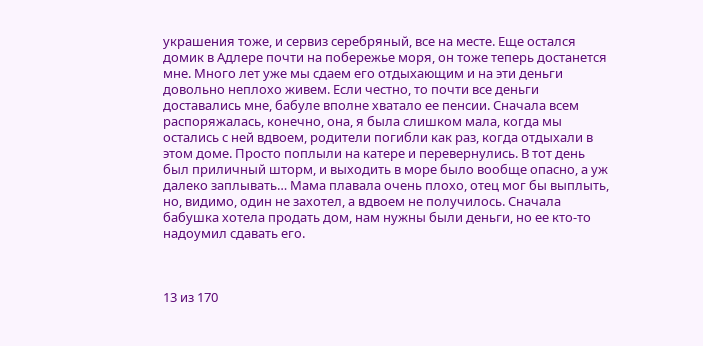украшения тоже, и сервиз серебряный, все на месте. Еще остался домик в Адлере почти на побережье моря, он тоже теперь достанется мне. Много лет уже мы сдаем его отдыхающим и на эти деньги довольно неплохо живем. Если честно, то почти все деньги доставались мне, бабуле вполне хватало ее пенсии. Сначала всем распоряжалась, конечно, она, я была слишком мала, когда мы остались с ней вдвоем, родители погибли как раз, когда отдыхали в этом доме. Просто поплыли на катере и перевернулись. В тот день был приличный шторм, и выходить в море было вообще опасно, а уж далеко заплывать… Мама плавала очень плохо, отец мог бы выплыть, но, видимо, один не захотел, а вдвоем не получилось. Сначала бабушка хотела продать дом, нам нужны были деньги, но ее кто-то надоумил сдавать его.



13 из 170